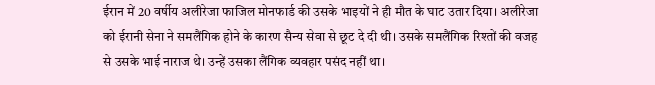ईरान में 20 वर्षीय अलीरेजा फाजिल मोनफार्ड की उसके भाइयों ने ही मौत के घाट उतार दिया। अलीरेजा को ईरानी सेना ने समलैंगिक होने के कारण सैन्य सेवा से छूट दे दी थी। उसके समलैंगिक रिश्तों की वजह से उसके भाई नाराज थे। उन्हें उसका लैंगिक व्यवहार पसंद नहीं था।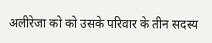अलीरेजा को को उसके परिवार के तीन सदस्य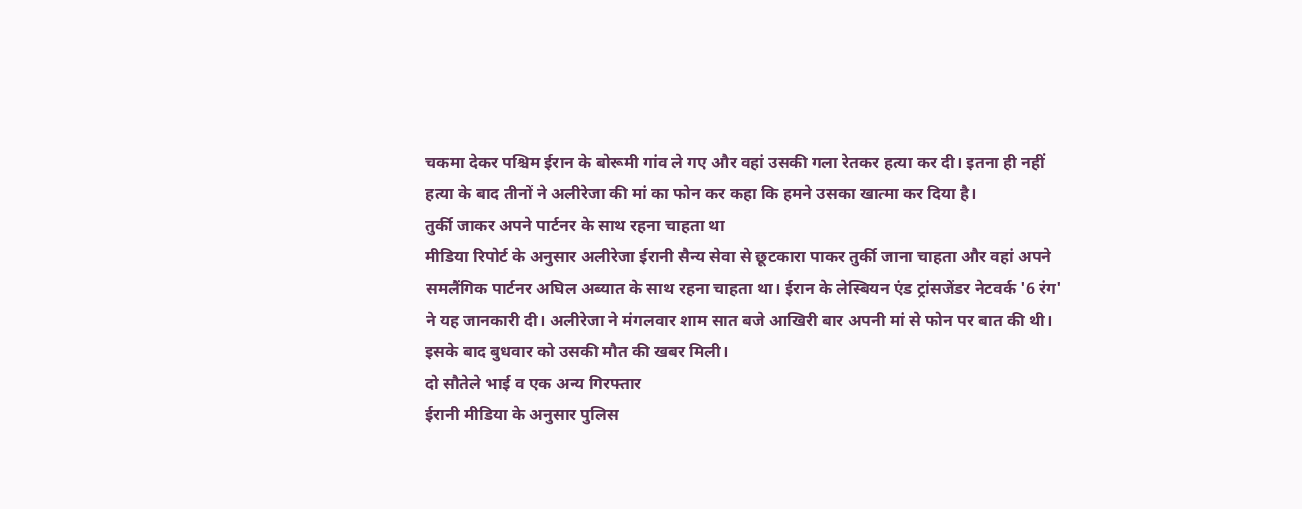चकमा देकर पश्चिम ईरान के बोरूमी गांव ले गए और वहां उसकी गला रेतकर हत्या कर दी। इतना ही नहीं हत्या के बाद तीनों ने अलीरेजा की मां का फोन कर कहा कि हमने उसका खात्मा कर दिया है।
तुर्की जाकर अपने पार्टनर के साथ रहना चाहता था
मीडिया रिपोर्ट के अनुसार अलीरेजा ईरानी सैन्य सेवा से छूटकारा पाकर तुर्की जाना चाहता और वहां अपने समलैंगिक पार्टनर अघिल अब्यात के साथ रहना चाहता था। ईरान के लेस्बियन एंड ट्रांसजेंडर नेटवर्क '6 रंग' ने यह जानकारी दी। अलीरेजा ने मंगलवार शाम सात बजे आखिरी बार अपनी मां से फोन पर बात की थी। इसके बाद बुधवार को उसकी मौत की खबर मिली।
दो सौतेले भाई व एक अन्य गिरफ्तार
ईरानी मीडिया के अनुसार पुलिस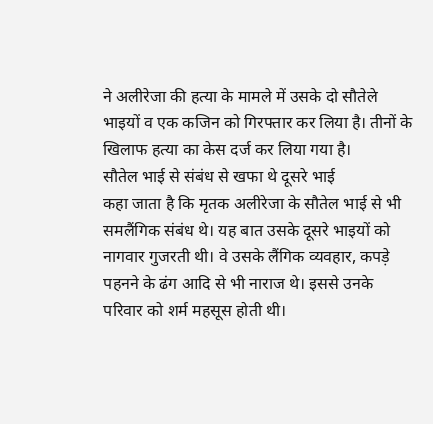ने अलीरेजा की हत्या के मामले में उसके दो सौतेले भाइयों व एक कजिन को गिरफ्तार कर लिया है। तीनों के खिलाफ हत्या का केस दर्ज कर लिया गया है।
सौतेल भाई से संबंध से खफा थे दूसरे भाई
कहा जाता है कि मृतक अलीरेजा के सौतेल भाई से भी समलैंगिक संबंध थे। यह बात उसके दूसरे भाइयों को नागवार गुजरती थी। वे उसके लैंगिक व्यवहार, कपड़े पहनने के ढंग आदि से भी नाराज थे। इससे उनके परिवार को शर्म महसूस होती थी।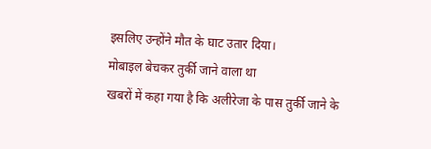इसलिए उन्होंने मौत के घाट उतार दिया।
मोबाइल बेचकर तुर्की जाने वाला था
खबरों में कहा गया है कि अलीरेजा के पास तुर्की जाने के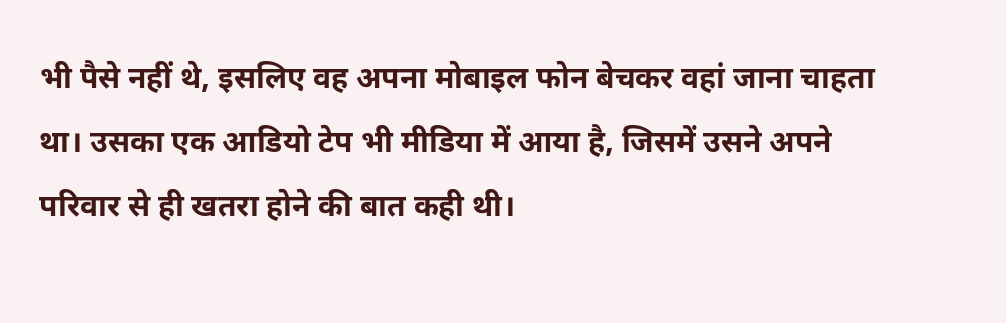भी पैसे नहीं थे, इसलिए वह अपना मोबाइल फोन बेचकर वहां जाना चाहता था। उसका एक आडियो टेप भी मीडिया में आया है, जिसमें उसने अपने परिवार से ही खतरा होने की बात कही थी।